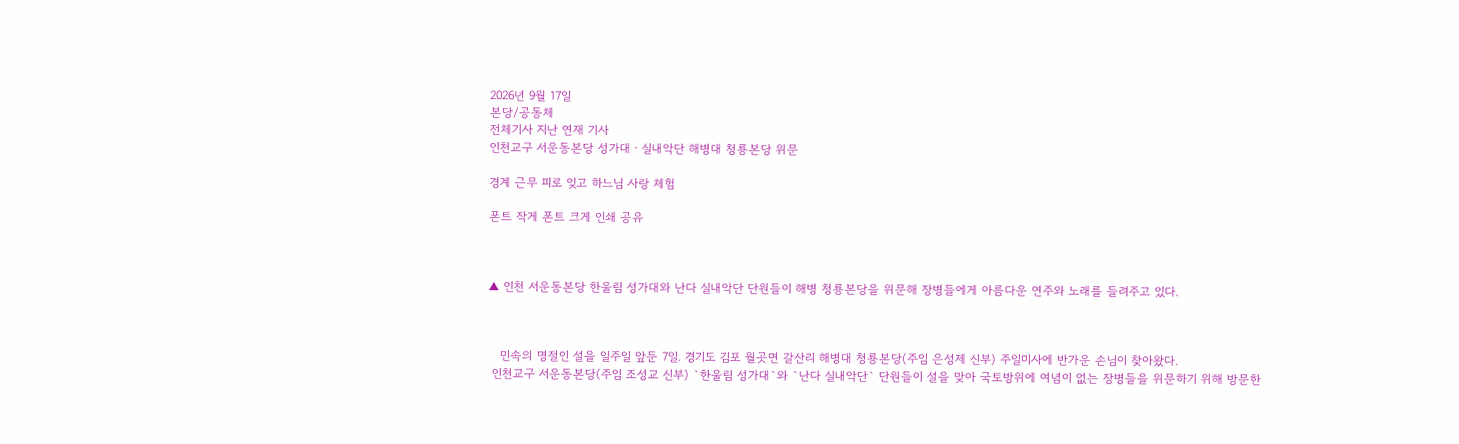2026년 9월 17일
본당/공동체
전체기사 지난 연재 기사
인천교구 서운동본당 성가대ㆍ실내악단 해병대 청룡본당 위문

경계 근무 피로 잊고 하느님 사랑 체험

폰트 작게 폰트 크게 인쇄 공유



▲ 인천 서운동본당 한울림 성가대와 난다 실내악단 단원들이 해병 청룡본당을 위문해 장병들에게 아름다운 연주와 노래를 들려주고 있다.



   민속의 명절인 설을 일주일 앞둔 7일. 경기도 김포 월곳면 갈산리 해병대 청룡본당(주임 은성제 신부) 주일미사에 반가운 손님이 찾아왔다.
 인천교구 서운동본당(주임 조성교 신부) `한울림 성가대`와 `난다 실내악단` 단원들이 설을 맞아 국토방위에 여념이 없는 장병들을 위문하기 위해 방문한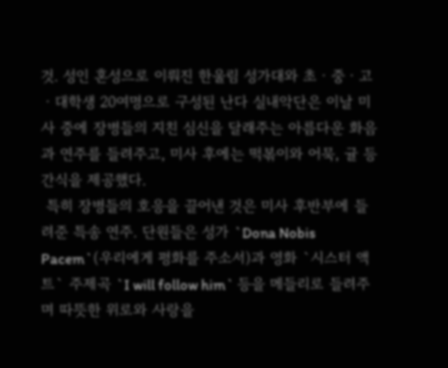것. 성인 혼성으로 이뤄진 한울림 성가대와 초ㆍ중ㆍ고ㆍ대학생 20여명으로 구성된 난다 실내악단은 이날 미사 중에 장병들의 지친 심신을 달래주는 아름다운 화음과 연주를 들려주고, 미사 후에는 떡볶이와 어묵, 귤 등 간식을 제공했다.
 특히 장병들의 호응을 끌어낸 것은 미사 후반부에 들려준 특송 연주. 단원들은 성가 `Dona Nobis Pacem`(우리에게 평화를 주소서)과 영화 `시스터 액트` 주제곡 `I will follow him` 등을 메들리로 들려주며 따뜻한 위로와 사랑을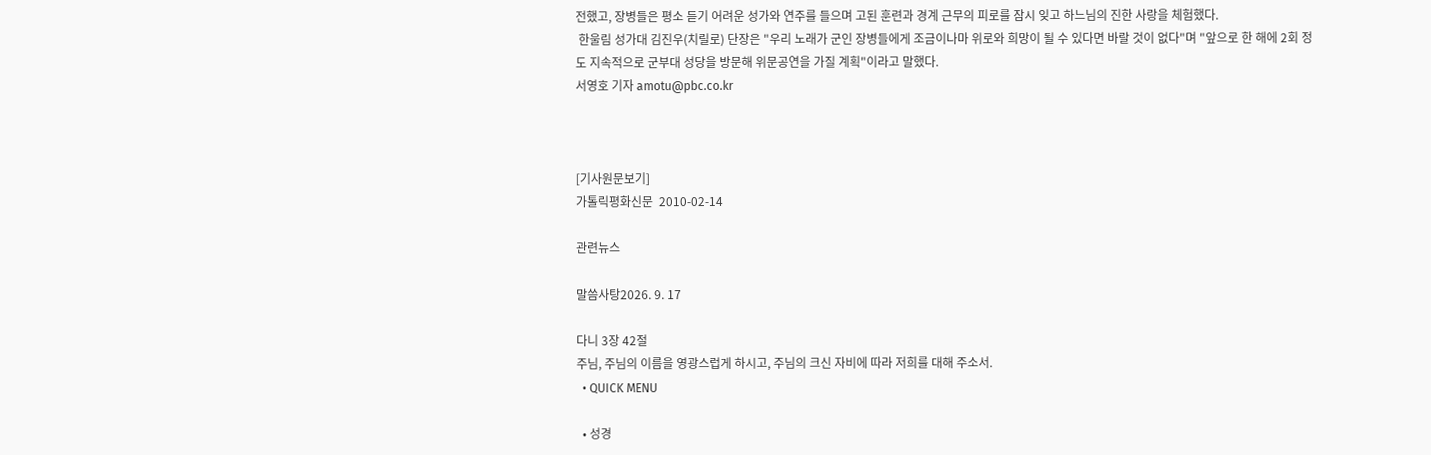전했고, 장병들은 평소 듣기 어려운 성가와 연주를 들으며 고된 훈련과 경계 근무의 피로를 잠시 잊고 하느님의 진한 사랑을 체험했다.
 한울림 성가대 김진우(치릴로) 단장은 "우리 노래가 군인 장병들에게 조금이나마 위로와 희망이 될 수 있다면 바랄 것이 없다"며 "앞으로 한 해에 2회 정도 지속적으로 군부대 성당을 방문해 위문공연을 가질 계획"이라고 말했다.
서영호 기자 amotu@pbc.co.kr



[기사원문보기]
가톨릭평화신문  2010-02-14

관련뉴스

말씀사탕2026. 9. 17

다니 3장 42절
주님, 주님의 이름을 영광스럽게 하시고, 주님의 크신 자비에 따라 저희를 대해 주소서.
  • QUICK MENU

  • 성경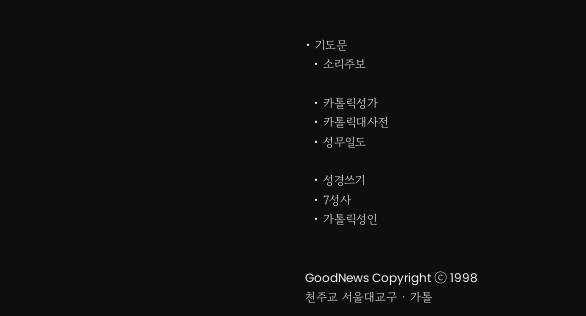• 기도문
  • 소리주보

  • 카톨릭성가
  • 카톨릭대사전
  • 성무일도

  • 성경쓰기
  • 7성사
  • 가톨릭성인


GoodNews Copyright ⓒ 1998
천주교 서울대교구 · 가톨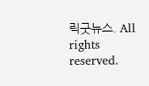릭굿뉴스. All rights reserved.